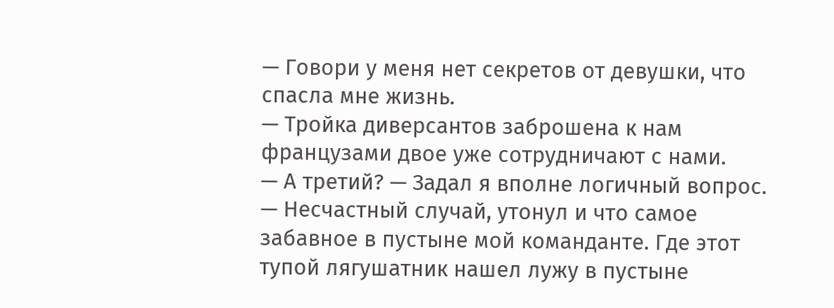— Говори у меня нет секретов от девушки, что спасла мне жизнь.
— Тройка диверсантов заброшена к нам французами двое уже сотрудничают с нами.
— А третий? — Задал я вполне логичный вопрос.
— Несчастный случай, утонул и что самое забавное в пустыне мой команданте. Где этот тупой лягушатник нашел лужу в пустыне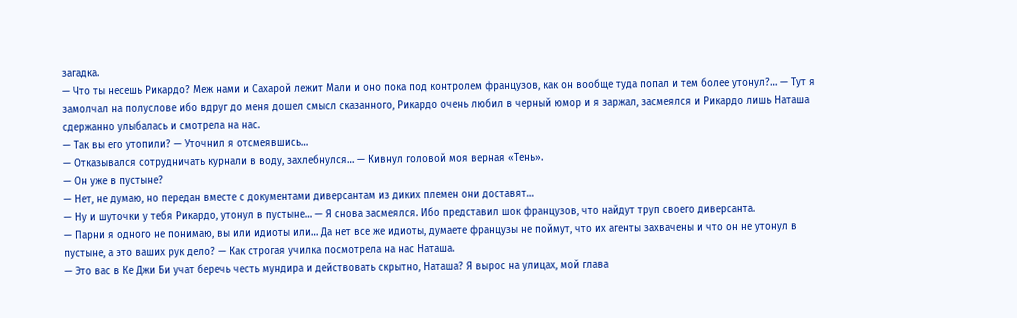загадка.
— Что ты несешь Рикардо? Меж нами и Сахарой лежит Мали и оно пока под контролем французов, как он вообще туда попал и тем более утонул?… — Тут я замолчал на полуслове ибо вдруг до меня дошел смысл сказанного, Рикардо очень любил в черный юмор и я заржал, засмеялся и Рикардо лишь Наташа сдержанно улыбалась и смотрела на нас.
— Так вы его утопили? — Уточнил я отсмеявшись…
— Отказывался сотрудничать курнали в воду, захлебнулся… — Кивнул головой моя верная «Тень».
— Он уже в пустыне?
— Нет, не думаю, но передан вместе с документами диверсантам из диких племен они доставят…
— Ну и шуточки у тебя Рикардо, утонул в пустыне… — Я снова засмеялся. Ибо представил шок французов, что найдут труп своего диверсанта.
— Парни я одного не понимаю, вы или идиоты или… Да нет все же идиоты, думаете французы не поймут, что их агенты захвачены и что он не утонул в пустыне, а это ваших рук дело? — Как строгая училка посмотрела на нас Наташа.
— Это вас в Ке Джи Би учат беречь честь мундира и действовать скрытно, Наташа? Я вырос на улицах, мой глава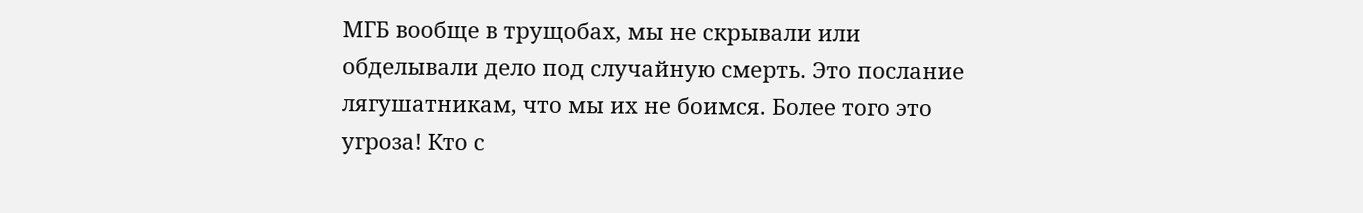МГБ вообще в трущобах, мы не скрывали или обделывали дело под случайную смерть. Это послание лягушатникам, что мы их не боимся. Более того это угроза! Кто с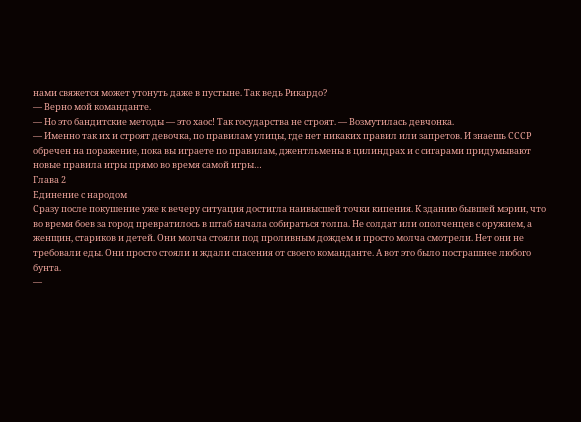нами свяжется может утонуть даже в пустыне. Так ведь Рикардо?
— Верно мой команданте.
— Но это бандитские методы — это хаос! Так государства не строят. — Возмутилась девчонка.
— Именно так их и строят девочка, по правилам улицы, где нет никаких правил или запретов. И знаешь СССР обречен на поражение, пока вы играете по правилам, джентльмены в цилиндрах и с сигарами придумывают новые правила игры прямо во время самой игры…
Глава 2
Единение с народом
Сразу после покушение уже к вечеру ситуация достигла наивысшей точки кипения. К зданию бывшей мэрии, что во время боев за город превратилось в штаб начала собираться толпа. Не солдат или ополченцев с оружием, а женщин, стариков и детей. Они молча стояли под проливным дождем и просто молча смотрели. Нет они не требовали еды. Они просто стояли и ждали спасения от своего команданте. А вот это было пострашнее любого бунта.
—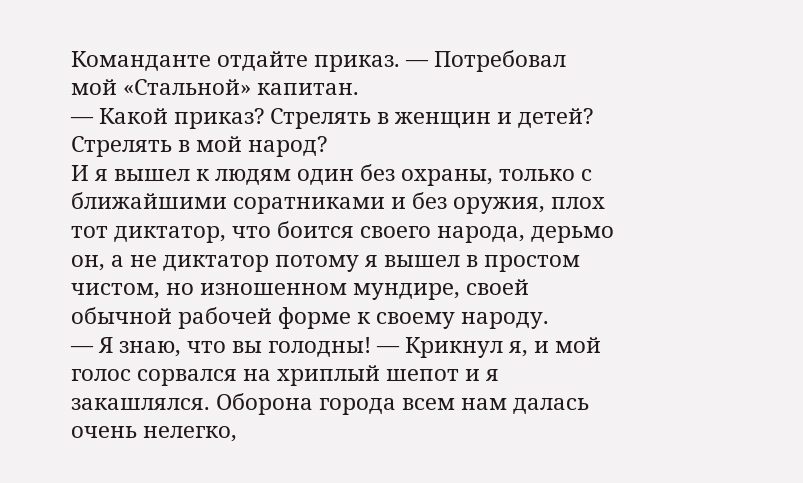Команданте отдайте приказ. — Потребовал мой «Стальной» капитан.
— Какой приказ? Стрелять в женщин и детей? Стрелять в мой народ?
И я вышел к людям один без охраны, только с ближайшими соратниками и без оружия, плох тот диктатор, что боится своего народа, дерьмо он, а не диктатор потому я вышел в простом чистом, но изношенном мундире, своей обычной рабочей форме к своему народу.
— Я знаю, что вы голодны! — Крикнул я, и мой голос сорвался на хриплый шепот и я закашлялся. Оборона города всем нам далась очень нелегко,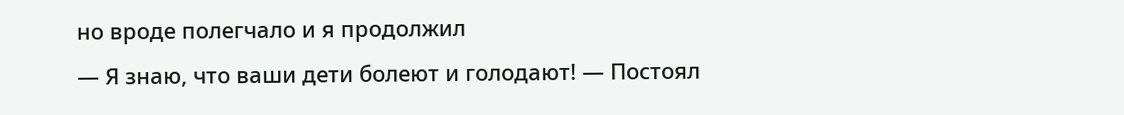но вроде полегчало и я продолжил
— Я знаю, что ваши дети болеют и голодают! — Постоял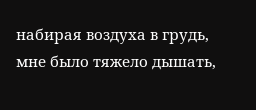набирая воздуха в грудь, мне было тяжело дышать,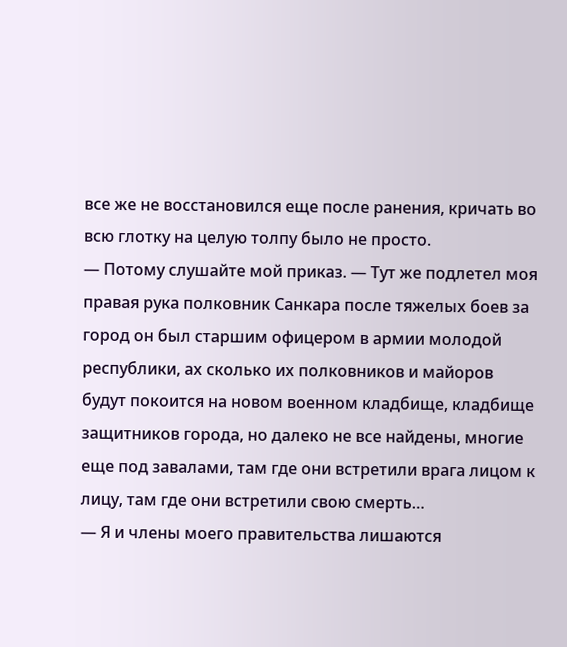все же не восстановился еще после ранения, кричать во всю глотку на целую толпу было не просто.
— Потому слушайте мой приказ. — Тут же подлетел моя правая рука полковник Санкара после тяжелых боев за город он был старшим офицером в армии молодой республики, ах сколько их полковников и майоров будут покоится на новом военном кладбище, кладбище защитников города, но далеко не все найдены, многие еще под завалами, там где они встретили врага лицом к лицу, там где они встретили свою смерть…
— Я и члены моего правительства лишаются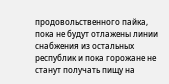продовольственного пайка, пока не будут отлажены линии снабжения из остальных республик и пока горожане не станут получать пищу на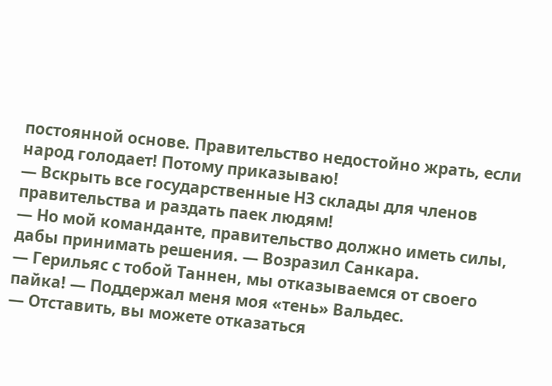постоянной основе. Правительство недостойно жрать, если народ голодает! Потому приказываю!
— Вскрыть все государственные НЗ склады для членов правительства и раздать паек людям!
— Но мой команданте, правительство должно иметь силы, дабы принимать решения. — Возразил Санкара.
— Герильяс с тобой Таннен, мы отказываемся от своего пайка! — Поддержал меня моя «тень» Вальдес.
— Отставить, вы можете отказаться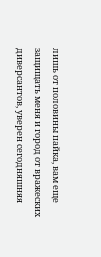лишь от половины пайка, вам еще защищать меня и город от вражеских диверсантов, уверен сегодняшняя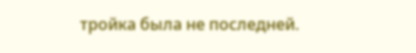тройка была не последней.